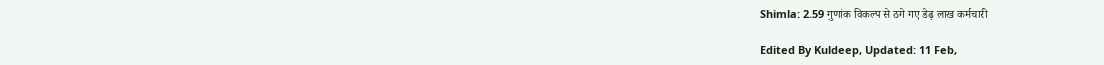Shimla: 2.59 गुणांक विकल्प से ठगे गए डेढ़ लाख कर्मचारी

Edited By Kuldeep, Updated: 11 Feb,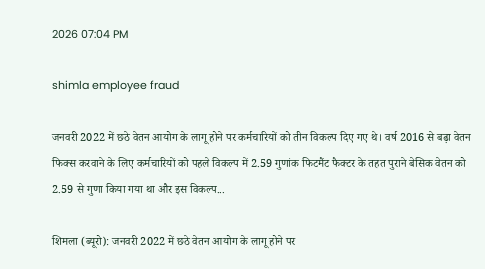2026 07:04 PM

shimla employee fraud

जनवरी 2022 में छठे वेतन आयोग के लागू होने पर कर्मचारियों को तीन विकल्प दिए गए थे। वर्ष 2016 से बढ़ा वेतन फिक्स करवाने के लिए कर्मचारियों को पहले विकल्प में 2.59 गुणांक फिटमैंट फैक्टर के तहत पुराने बेसिक वेतन को 2.59 से गुणा किया गया था और इस विकल्प...

शिमला (ब्यूरो): जनवरी 2022 में छठे वेतन आयोग के लागू होने पर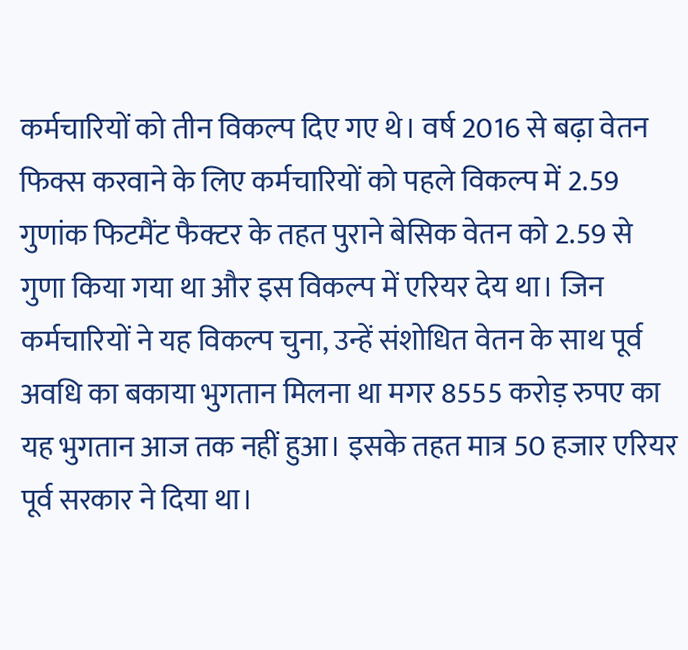कर्मचारियों को तीन विकल्प दिए गए थे। वर्ष 2016 से बढ़ा वेतन फिक्स करवाने के लिए कर्मचारियों को पहले विकल्प में 2.59 गुणांक फिटमैंट फैक्टर के तहत पुराने बेसिक वेतन को 2.59 से गुणा किया गया था और इस विकल्प में एरियर देय था। जिन कर्मचारियों ने यह विकल्प चुना, उन्हें संशोधित वेतन के साथ पूर्व अवधि का बकाया भुगतान मिलना था मगर 8555 करोड़ रुपए का यह भुगतान आज तक नहीं हुआ। इसके तहत मात्र 50 हजार एरियर पूर्व सरकार ने दिया था।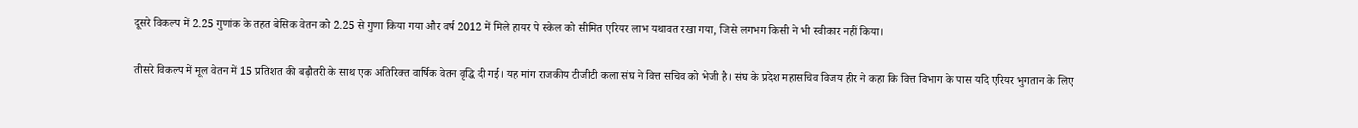दूसरे विकल्प में 2.25 गुणांक के तहत बेसिक वेतन को 2.25 से गुणा किया गया और वर्ष 2012 में मिले हायर पे स्केल को सीमित एरियर लाभ यथावत रखा गया, जिसे लगभग किसी ने भी स्वीकार नहीं किया।

तीसरे विकल्प में मूल वेतन में 15 प्रतिशत की बढ़ौतरी के साथ एक अतिरिक्त वार्षिक वेतन वृद्धि दी गई। यह मांग राजकीय टीजीटी कला संघ ने वित्त सचिव को भेजी है। संघ के प्रदेश महासचिव विजय हीर ने कहा कि वित्त विभाग के पास यदि एरियर भुगतान के लिए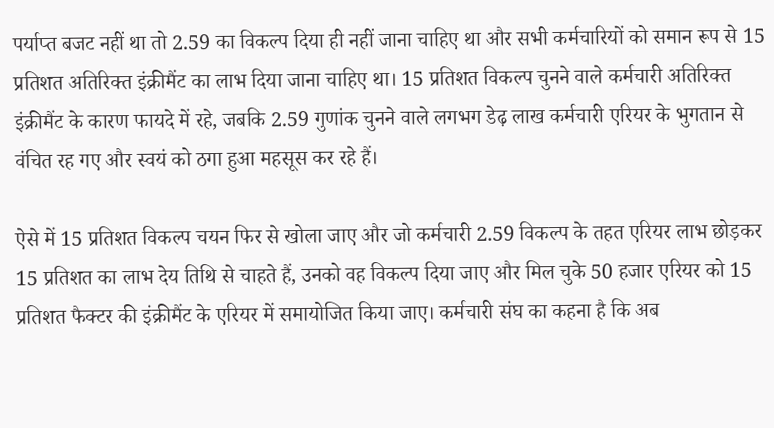पर्याप्त बजट नहीं था तो 2.59 का विकल्प दिया ही नहीं जाना चाहिए था और सभी कर्मचारियों को समान रूप से 15 प्रतिशत अतिरिक्त इंक्रीमैंट का लाभ दिया जाना चाहिए था। 15 प्रतिशत विकल्प चुनने वाले कर्मचारी अतिरिक्त इंक्रीमैंट के कारण फायदे में रहे, जबकि 2.59 गुणांक चुनने वाले लगभग डेढ़ लाख कर्मचारी एरियर के भुगतान से वंचित रह गए और स्वयं को ठगा हुआ महसूस कर रहे हैं।

ऐसे में 15 प्रतिशत विकल्प चयन फिर से खोला जाए और जो कर्मचारी 2.59 विकल्प के तहत एरियर लाभ छोड़कर 15 प्रतिशत का लाभ देय तिथि से चाहते हैं, उनको वह विकल्प दिया जाए और मिल चुके 50 हजार एरियर को 15 प्रतिशत फैक्टर की इंक्रीमैंट के एरियर में समायोजित किया जाए। कर्मचारी संघ का कहना है कि अब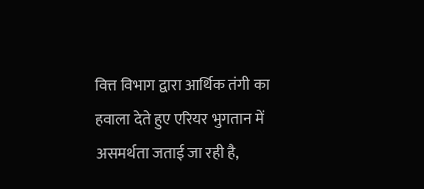वित्त विभाग द्वारा आर्थिक तंगी का हवाला देते हुए एरियर भुगतान में असमर्थता जताई जा रही है,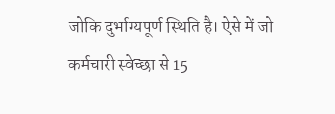जोकि दुर्भाग्यपूर्ण स्थिति है। ऐसे में जो कर्मचारी स्वेच्छा से 15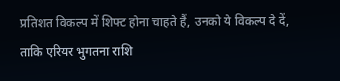प्रतिशत विकल्प में शिफ्ट होना चाहते हैं, उनको ये विकल्प दे दें, ताकि एरियर भुगतना राशि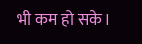भी कम हो सके।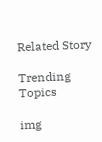Related Story

Trending Topics

img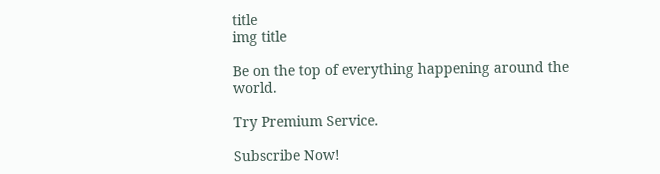title
img title

Be on the top of everything happening around the world.

Try Premium Service.

Subscribe Now!